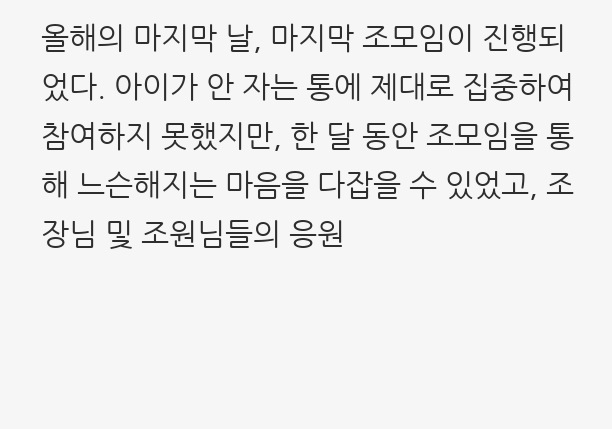올해의 마지막 날, 마지막 조모임이 진행되었다. 아이가 안 자는 통에 제대로 집중하여 참여하지 못했지만, 한 달 동안 조모임을 통해 느슨해지는 마음을 다잡을 수 있었고, 조장님 및 조원님들의 응원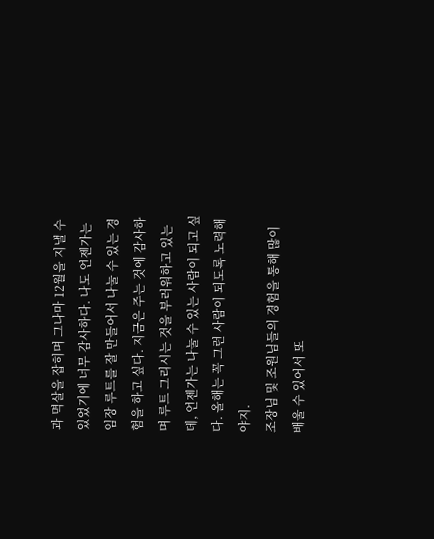과 멱살을 잡히며 그나마 12월을 지낼 수 있었기에 너무 감사하다. 나도 언젠가는 임장 루트를 잘 만들어서 나눌 수 있는 경험을 하고 싶다. 지금은 주는 것에 감사하며 루트 그리시는 것을 부러워하고 있는데, 언젠가는 나눌 수 있는 사람이 되고 싶다. 올해는 꼭 그런 사람이 되도록 노력해야지.
조장님 및 조원님들의 경험을 통해 많이 배울 수 있어서 또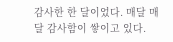감사한 한 달이었다. 매달 매달 감사함이 쌓이고 있다.